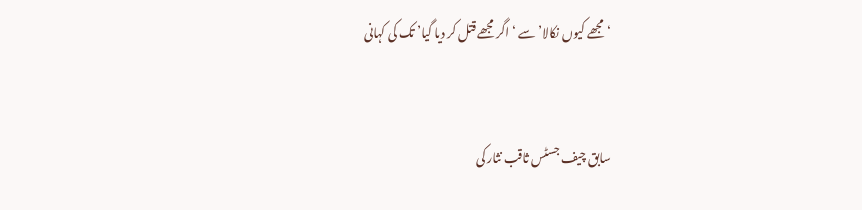‘مجھے کیوں نکالا’ سے ‘اگر مجھے قتل کر دیا گیا’ تک کی کہانی


سابق چیف جسٹس ثاقب نثار کی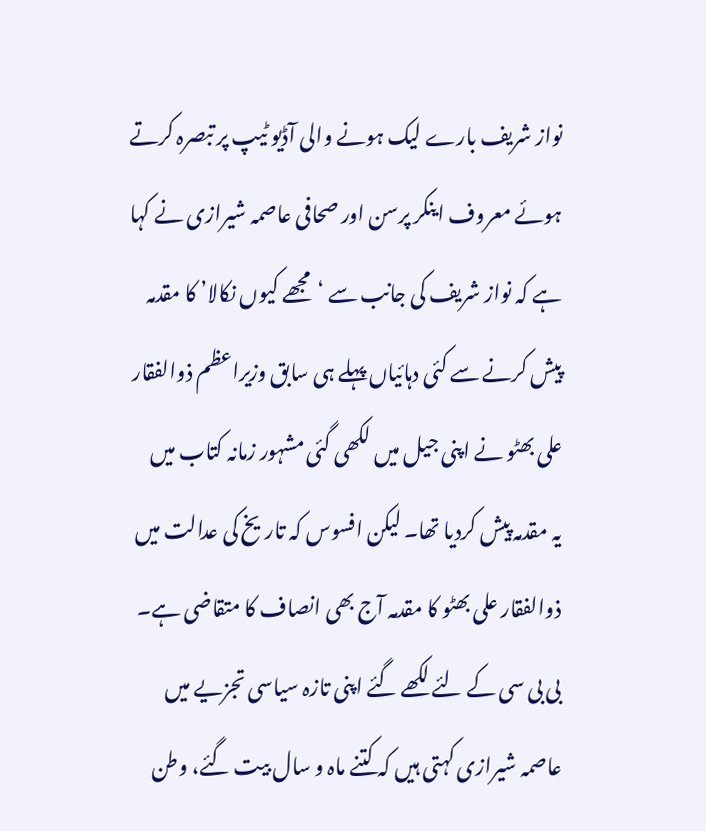نواز شریف بارے لیک ہونے والی آڈیو ٹیپ پر تبصرہ کرتے ہوئے معروف اینکر پرسن اور صحافی عاصمہ شیرازی نے کہا ہے کہ نواز شریف کی جانب سے ‘مجھے کیوں نکالا’ کا مقدمہ پیش کرنے سے کئی دہائیاں پہلے ہی سابق وزیراعظم ذوالفقار علی بھٹو نے اپنی جیل میں لکھی گئی مشہور زمانہ کتاب میں یہ مقدمہ پیش کردیا تھا۔ لیکن افسوس کہ تاریخ کی عدالت میں ذوالفقار علی بھٹو کا مقدمہ آج بھی انصاف کا متقاضی ہے۔
بی بی سی کے لئے لکھے گئے اپنی تازہ سیاسی تجزیے میں عاصمہ شیرازی کہتی ہیں کہ کتنے ماہ و سال بیت گئے، وطن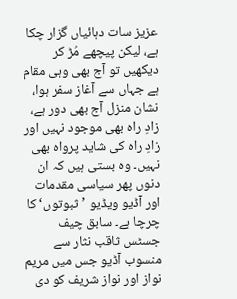عزیز سات دہائیاں گزار چکا ہے، لیکن پیچھے مُڑ کر دیکھیں تو آج بھی وہی مقام ہے جہاں سے آغاز سفر ہوا، نشان منزل آج بھی دور ہے، زادِ راہ بھی موجود نہیں اور زادِ راہ کی شاید پرواہ بھی نہیں۔ وہ بستی ہیں کہ ان دنوں پھر سیاسی مقدمات اور آڈیو ویڈیو ’ثبوتوں‘ کا چرچا ہے۔ سابق چیف جسٹس ثاقب نثار سے منسوب آڈیو جس میں مریم نواز اور نواز شریف کو دی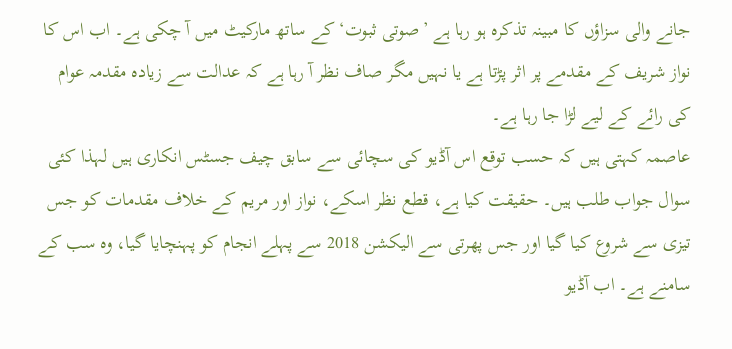جانے والی سزاؤں کا مبینہ تذکرہ ہو رہا ہے ’صوتی ثبوت‘ کے ساتھ مارکیٹ میں آ چکی ہے۔ اب اس کا نواز شریف کے مقدمے پر اثر پڑتا ہے یا نہیں مگر صاف نظر آ رہا ہے کہ عدالت سے زیادہ مقدمہ عوام کی رائے کے لیے لڑا جا رہا ہے۔
عاصمہ کہتی ہیں کہ حسب توقع اس آڈیو کی سچائی سے سابق چیف جسٹس انکاری ہیں لہذا کئی سوال جواب طلب ہیں۔ حقیقت کیا ہے، قطع نظر اسکے، نواز اور مریم کے خلاف مقدمات کو جس تیزی سے شروع کیا گیا اور جس پھرتی سے الیکشن 2018 سے پہلے انجام کو پہنچایا گیا، وہ سب کے سامنے ہے۔ اب آڈیو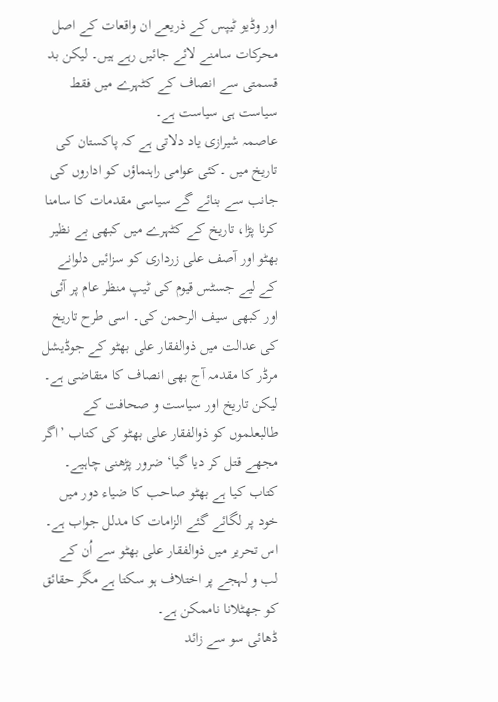اور وڈیو ٹیپس کے ذریعے ان واقعات کے اصل محرکات سامنے لائے جائیں رہے ہیں۔ لیکن بد قسمتی سے انصاف کے کٹہرے میں فقط سیاست ہی سیاست ہے۔
عاصمہ شیرازی یاد دلاتی ہے کہ پاکستان کی تاریخ میں ۔کئی عوامی راہنماؤں کو اداروں کی جانب سے بنائے گے سیاسی مقدمات کا سامنا کرنا پڑا، تاریخ کے کٹہرے میں کبھی بے نظیر بھٹو اور آصف علی زرداری کو سزائیں دلوانے کے لیے جسٹس قیوم کی ٹیپ منظر عام پر آئی اور کبھی سیف الرحمن کی۔ اسی طرح تاریخ کی عدالت میں ذوالفقار علی بھٹو کے جوڈیشل مرڈر کا مقدمہ آج بھی انصاف کا متقاضی ہے۔ لیکن تاریخ اور سیاست و صحافت کے طالبعلموں کو ذوالفقار علی بھٹو کی کتاب ’اگر مجھے قتل کر دیا گیا‘ ضرور پڑھنی چاہیے۔ کتاب کیا ہے بھٹو صاحب کا ضیاء دور میں خود پر لگائے گئے الزامات کا مدلل جواب ہے۔ اس تحریر میں ذوالفقار علی بھٹو سے اُن کے لب و لہجے پر اختلاف ہو سکتا ہے مگر حقائق کو جھٹلانا ناممکن ہے۔
ڈھائی سو سے زائد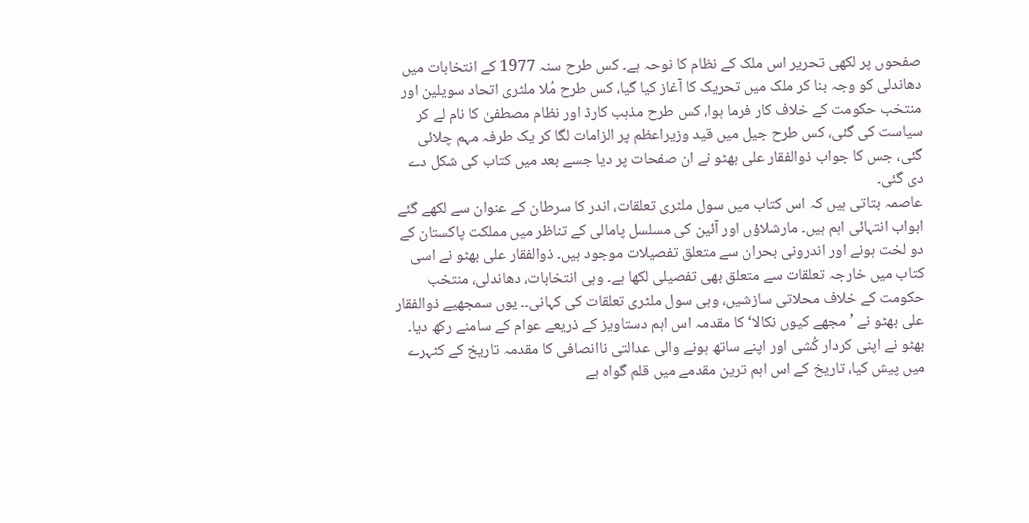صفحوں پر لکھی تحریر اس ملک کے نظام کا نوحہ ہے۔ کس طرح سنہ 1977 کے انتخابات میں دھاندلی کو وجہ بنا کر ملک میں تحریک کا آغاز کیا گیا، کس طرح مُلا ملٹری اتحاد سویلین اور منتخب حکومت کے خلاف کار فرما ہوا، کس طرح مذہب کارڈ اور نظام مصطفیٰ کا نام لے کر سیاست کی گئی، کس طرح جیل میں قید وزیراعظم پر الزامات لگا کر یک طرفہ مہم چلائی گئی، جس کا جواب ذوالفقار علی بھٹو نے ان صفحات پر دیا جسے بعد میں کتاب کی شکل دے دی گئی۔
عاصمہ بتاتی ہیں کہ اس کتاب میں سول ملٹری تعلقات، اندر کا سرطان کے عنوان سے لکھے گئے ابواب انتہائی اہم ہیں۔ مارشلاؤں اور آئین کی مسلسل پامالی کے تناظر میں مملکت پاکستان کے دو لخت ہونے اور اندرونی بحران سے متعلق تفصیلات موجود ہیں۔ ذوالفقار علی بھٹو نے اسی کتاب میں خارجہ تعلقات سے متعلق بھی تفصیلی لکھا ہے۔ وہی انتخابات، دھاندلی، منتخب حکومت کے خلاف محلاتی سازشیں، وہی سول ملٹری تعلقات کی کہانی۔۔ یوں سمجھیے ذوالفقار علی بھٹو نے ’مجھے کیوں نکالا‘ کا مقدمہ اس اہم دستاویز کے ذریعے عوام کے سامنے رکھ دیا۔ بھٹو نے اپنی کردار کُشی اور اپنے ساتھ ہونے والی عدالتی ناانصافی کا مقدمہ تاریخ کے کٹہرے میں پیش کیا، تاریخ کے اس اہم ترین مقدمے میں قلم گواہ ہے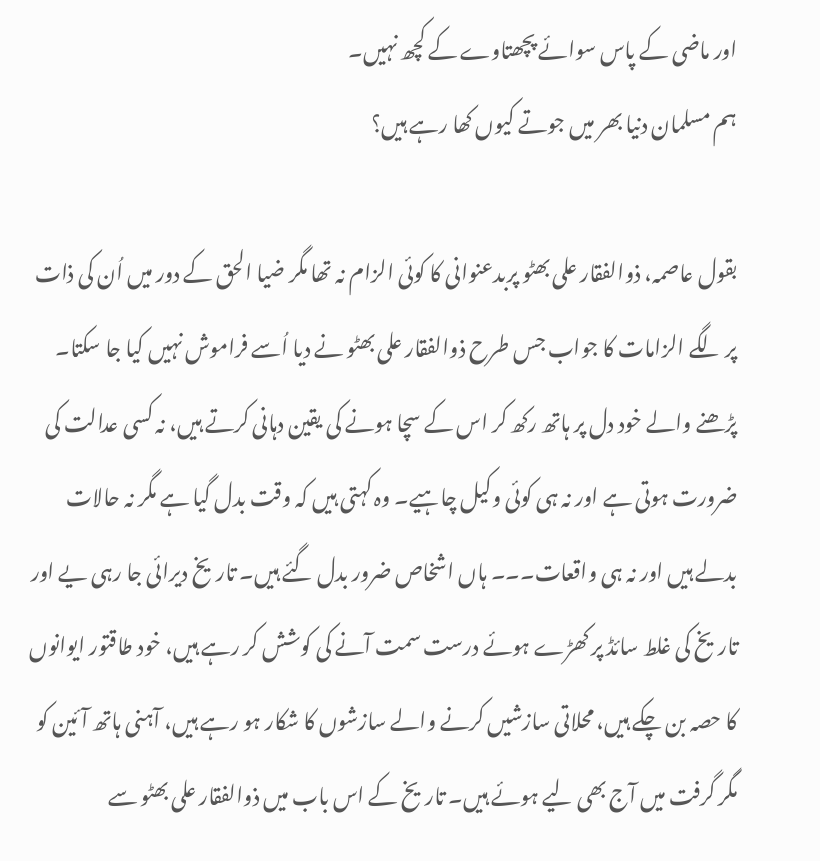اور ماضی کے پاس سوائے پچھتاوے کے کچھ نہیں۔
ہم مسلمان دنیا بھر میں جوتے کیوں کھا رہے ہیں؟

بقول عاصمہ، ذوالفقار علی بھٹو پربدعنوانی کا کوئی الزام نہ تھا مگر ضیا الحق کے دور میں اُن کی ذات پر لگے الزامات کا جواب جس طرح ذوالفقار علی بھٹو نے دیا اُسے فراموش نہیں کیا جا سکتا۔ پڑھنے والے خود دل پر ہاتھ رکھ کر اس کے سچا ہونے کی یقین دہانی کرتے ہیں، نہ کسی عدالت کی ضرورت ہوتی ہے اور نہ ہی کوئی وکیل چاہیے۔ وہ کہتی ہیں کہ وقت بدل گیا ہے مگر نہ حالات بدلے ہیں اور نہ ہی واقعات۔۔۔ ہاں اشخاص ضرور بدل گئے ہیں۔ تاریخ دیرائی جا رہی یے اور تاریخ کی غلط سائڈ پر کھڑے ہوئے درست سمت آنے کی کوشش کر رہے ہیں، خود طاقتور ایوانوں کا حصہ بن چکے ہیں، محلاتی سازشیں کرنے والے سازشوں کا شکار ہو رہے ہیں، آہنی ہاتھ آئین کو مگر گرفت میں آج بھی لیے ہوئے ہیں۔ تاریخ کے اس باب میں ذوالفقار علی بھٹو سے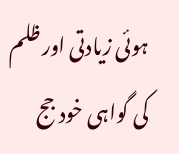ہوئی زیادتی اور ظلم کی گواہی خود جج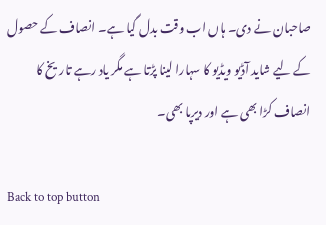صاحبان نے دی۔ ہاں اب وقت بدل گیا ہے۔ انصاف کے حصول کے لیے شاید آڈیو ویڈیو کا سہارا لینا پڑتا ہے مگر یاد رہے تاریخ کا انصاف کڑا بھی ہے اور دیرپا بھی۔

Back to top button